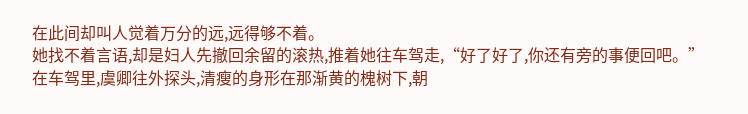在此间却叫人觉着万分的远,远得够不着。
她找不着言语,却是妇人先撤回余留的滚热,推着她往车驾走,“好了好了,你还有旁的事便回吧。”
在车驾里,虞卿往外探头,清瘦的身形在那渐黄的槐树下,朝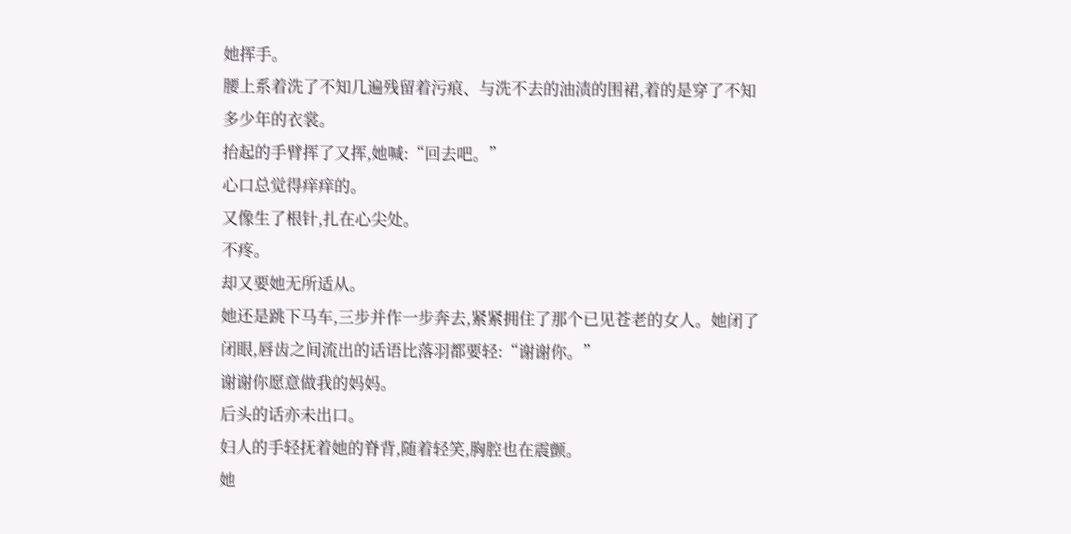她挥手。
腰上系着洗了不知几遍残留着污痕、与洗不去的油渍的围裙,着的是穿了不知多少年的衣裳。
抬起的手臂挥了又挥,她喊:“回去吧。”
心口总觉得痒痒的。
又像生了根针,扎在心尖处。
不疼。
却又要她无所适从。
她还是跳下马车,三步并作一步奔去,紧紧拥住了那个已见苍老的女人。她闭了闭眼,唇齿之间流出的话语比落羽都要轻:“谢谢你。”
谢谢你愿意做我的妈妈。
后头的话亦未出口。
妇人的手轻抚着她的脊背,随着轻笑,胸腔也在震颤。
她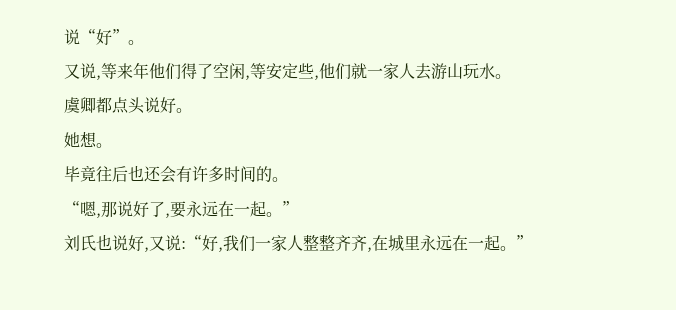说“好”。
又说,等来年他们得了空闲,等安定些,他们就一家人去游山玩水。
虞卿都点头说好。
她想。
毕竟往后也还会有许多时间的。
“嗯,那说好了,要永远在一起。”
刘氏也说好,又说:“好,我们一家人整整齐齐,在城里永远在一起。”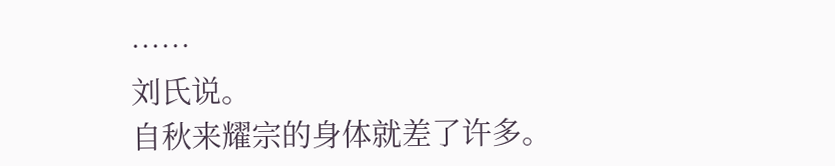……
刘氏说。
自秋来耀宗的身体就差了许多。